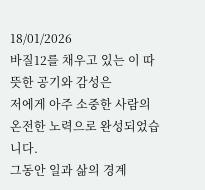18/01/2026
바질12를 채우고 있는 이 따뜻한 공기와 감성은
저에게 아주 소중한 사람의 온전한 노력으로 완성되었습니다.
그동안 일과 삶의 경계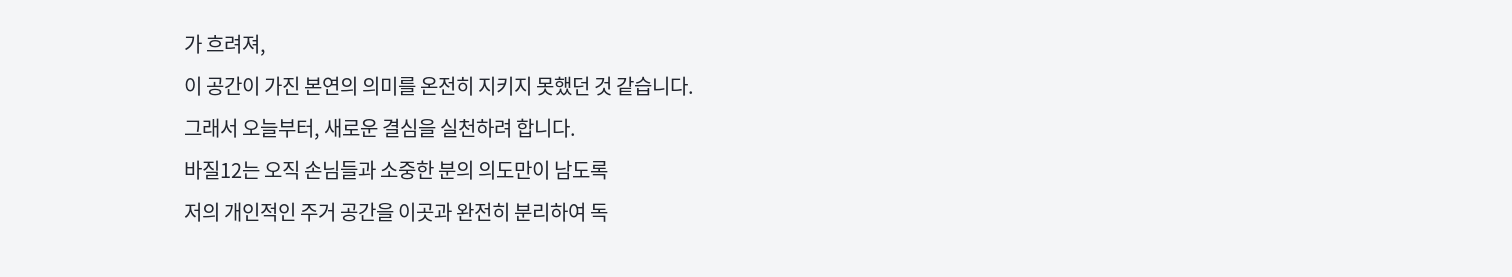가 흐려져,
이 공간이 가진 본연의 의미를 온전히 지키지 못했던 것 같습니다.
그래서 오늘부터, 새로운 결심을 실천하려 합니다.
바질12는 오직 손님들과 소중한 분의 의도만이 남도록
저의 개인적인 주거 공간을 이곳과 완전히 분리하여 독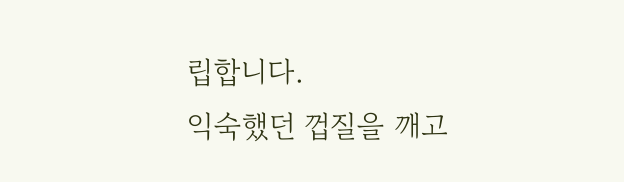립합니다.
익숙했던 껍질을 깨고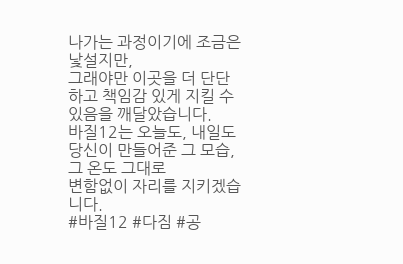나가는 과정이기에 조금은 낯설지만,
그래야만 이곳을 더 단단하고 책임감 있게 지킬 수 있음을 깨달았습니다.
바질12는 오늘도, 내일도
당신이 만들어준 그 모습, 그 온도 그대로
변함없이 자리를 지키겠습니다.
#바질12 #다짐 #공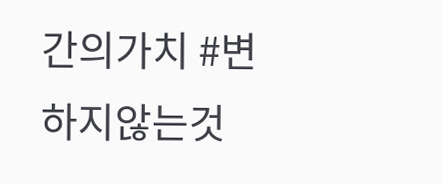간의가치 #변하지않는것